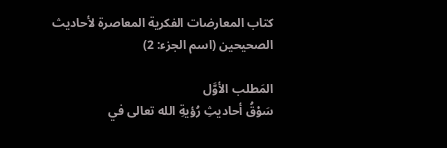كتاب المعارضات الفكرية المعاصرة لأحاديث الصحيحين (اسم الجزء: 2)

المَطلب الأوَّل
سَوْقُ أحاديثِ رُؤيةِ الله تعالى في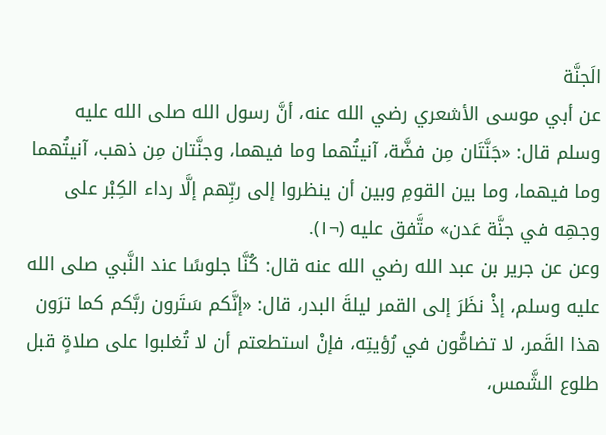الَجنَّة
عن أبي موسى الأشعري رضي الله عنه، أنَّ رسول الله صلى الله عليه وسلم قال: «جَنَّتَان مِن فضَّة، آنيتُهما وما فيهما، وجنَّتان مِن ذهب، آنيتُهما وما فيهما، وما بين القومِ وبين أن ينظروا إلى ربِّهم إلَّا رداء الكِبْر على وجهِه في جنَّة عَدن» متَّفق عليه (¬١).
وعن عن جرير بن عبد الله رضي الله عنه قال: كُنَّا جلوسًا عند النَّبي صلى الله عليه وسلم، إذْ نظَرَ إلى القمر ليلةَ البدر، قال: «إنَّكم سَتَرون ربَّكم كما ترَون هذا القَمر، لا تضامُّون في رُؤيتِه، فإنْ استطعتم أن لا تُغلبوا على صلاةٍ قبل طلوع الشَّمس،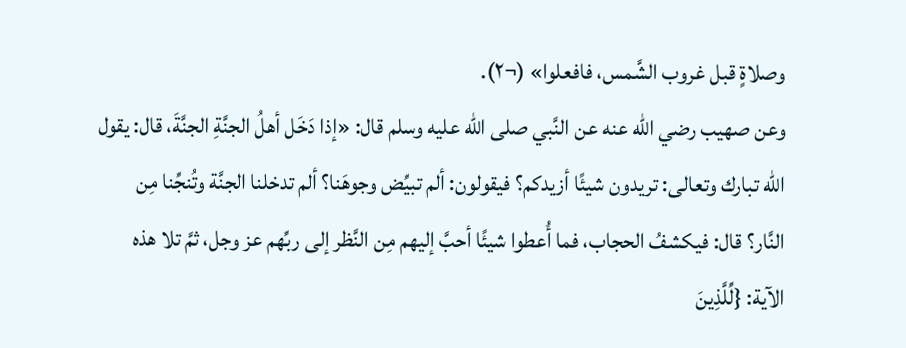وصلاةٍ قبل غروب الشَّمس، فافعلوا» (¬٢).
وعن صهيب رضي الله عنه عن النَّبي صلى الله عليه وسلم قال: «إذا دَخَل أهلُ الجنَّةِ الجنَّةَ، قال: يقول الله تبارك وتعالى: تريدون شيئًا أزيدكم؟ فيقولون: ألم تبيِّض وجوهَنا؟ ألم تدخلنا الجنَّة وتُنجِّنا مِن النَّار؟ قال: فيكشفُ الحجاب، فما أُعطوا شيئًا أحبَّ إليهم مِن النَّظر إلى ربِّهم عز وجل، ثمَّ تلا هذه الآية: {لِّلَّذِينَ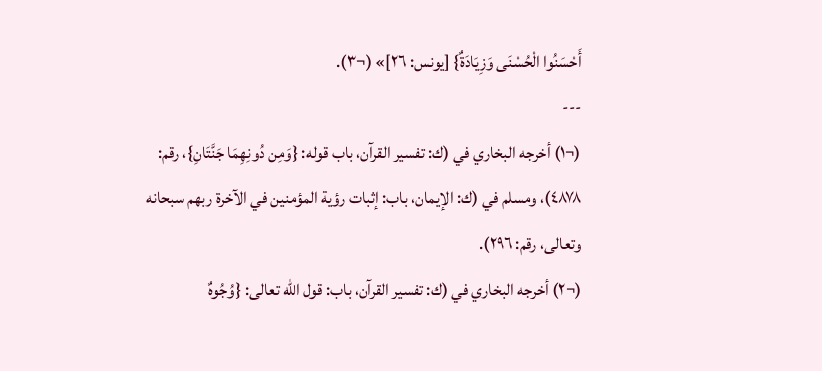أَحْسَنُوا الْحُسْنَى وَزِيَادَةٌ} [يونس: ٢٦]» (¬٣).
---
(¬١) أخرجه البخاري في (ك: تفسير القرآن، باب قوله: {وَمِن دُونِهِمَا جَنَّتَانِ}، رقم: ٤٨٧٨)، ومسلم في (ك: الإيمان، باب: إثبات رؤية المؤمنين في الآخرة ربهم سبحانه وتعالى، رقم: ٢٩٦).
(¬٢) أخرجه البخاري في (ك: تفسير القرآن، باب: قول الله تعالى: {وُجُوهٌ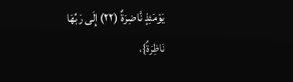يَوْمَئِذٍ نَّاضِرَةٌ (٢٢) إِلَى رَبِّهَا نَاظِرَةٌ}،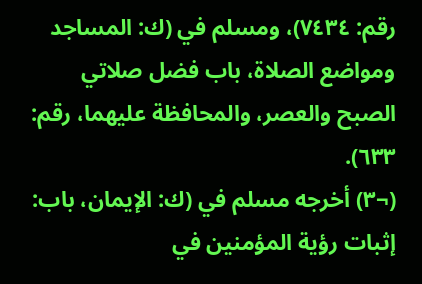رقم: ٧٤٣٤)، ومسلم في (ك: المساجد ومواضع الصلاة، باب فضل صلاتي الصبح والعصر، والمحافظة عليهما، رقم: ٦٣٣).
(¬٣) أخرجه مسلم في (ك: الإيمان، باب: إثبات رؤية المؤمنين في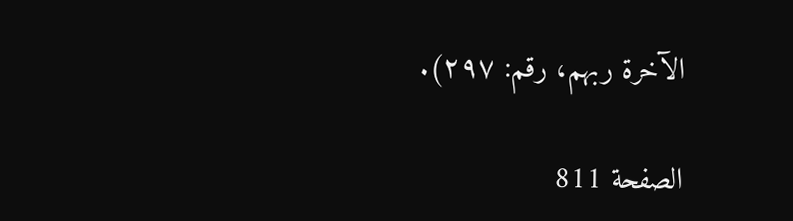الآخرة ربهم، رقم: ٢٩٧).

الصفحة 811